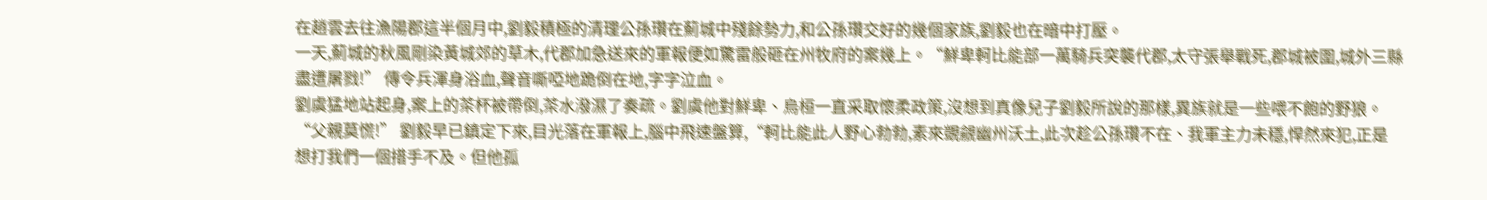在趙雲去往漁陽郡這半個月中,劉毅積極的清理公孫瓚在薊城中殘餘勢力,和公孫瓚交好的幾個家族,劉毅也在暗中打壓。
一天,薊城的秋風剛染黃城郊的草木,代郡加急送來的軍報便如驚雷般砸在州牧府的案幾上。“鮮卑軻比能部一萬騎兵突襲代郡,太守張舉戰死,郡城被圍,城外三縣盡遭屠戮!” 傳令兵渾身浴血,聲音嘶啞地跪倒在地,字字泣血。
劉虞猛地站起身,案上的茶杯被帶倒,茶水潑濕了奏疏。劉虞他對鮮卑、烏桓一直采取懷柔政策,沒想到真像兒子劉毅所說的那樣,異族就是一些喂不飽的野狼。
“父親莫慌!” 劉毅早已鎮定下來,目光落在軍報上,腦中飛速盤算,“軻比能此人野心勃勃,素來覬覦幽州沃土,此次趁公孫瓚不在、我軍主力未穩,悍然來犯,正是想打我們一個措手不及。但他孤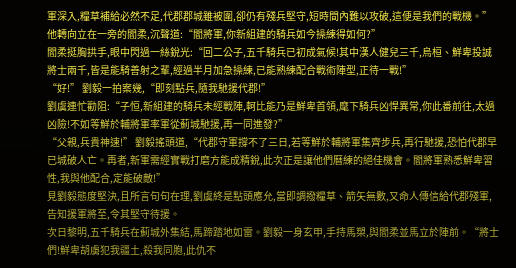軍深入,糧草補給必然不足,代郡郡城雖被圍,卻仍有殘兵堅守,短時間內難以攻破,這便是我們的戰機。”
他轉向立在一旁的閻柔,沉聲道:“閻將軍,你新組建的騎兵如今操練得如何?”
閻柔挺胸拱手,眼中閃過一絲銳光:“回二公子,五千騎兵已初成氣候!其中漢人健兒三千,烏桓、鮮卑投誠將士兩千,皆是能騎善射之輩,經過半月加急操練,已能熟練配合戰術陣型,正待一戰!”
“好!” 劉毅一拍案幾,“即刻點兵,隨我馳援代郡!”
劉虞連忙勸阻:“子恒,新組建的騎兵未經戰陣,軻比能乃是鮮卑首領,麾下騎兵凶悍異常,你此番前往,太過凶險!不如等鮮於輔將軍率軍從薊城馳援,再一同進發?”
“父親,兵貴神速!” 劉毅搖頭道,“代郡守軍撐不了三日,若等鮮於輔將軍集齊步兵,再行馳援,恐怕代郡早已城破人亡。再者,新軍需經實戰打磨方能成精銳,此次正是讓他們曆練的絕佳機會。閻將軍熟悉鮮卑習性,我與他配合,定能破敵!”
見劉毅態度堅決,且所言句句在理,劉虞終是點頭應允,當即調撥糧草、箭矢無數,又命人傳信給代郡殘軍,告知援軍將至,令其堅守待援。
次日黎明,五千騎兵在薊城外集結,馬蹄踏地如雷。劉毅一身玄甲,手持馬槊,與閻柔並馬立於陣前。“將士們!鮮卑胡虜犯我疆土,殺我同胞,此仇不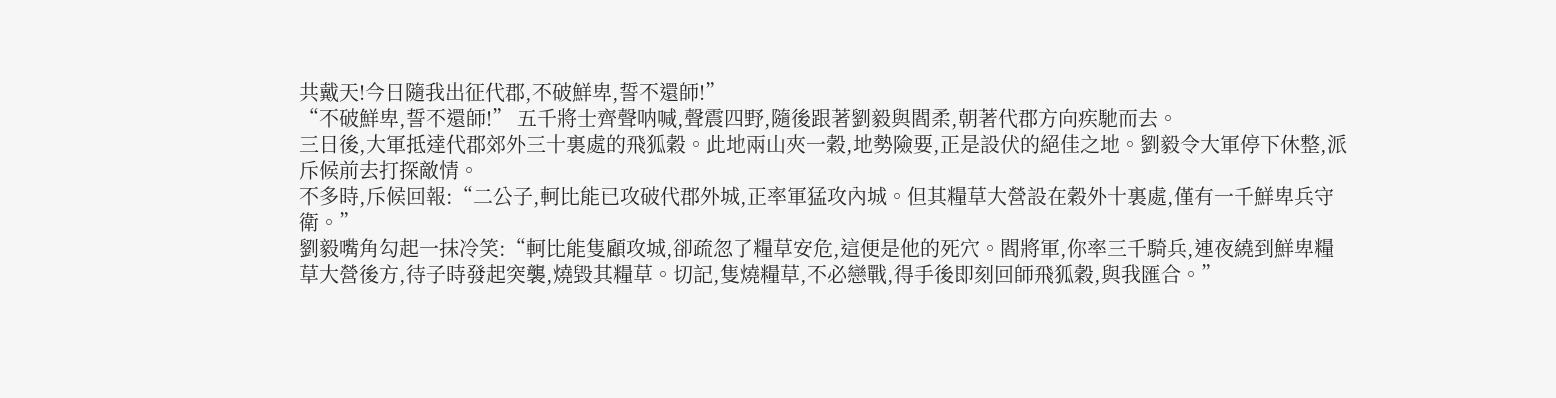共戴天!今日隨我出征代郡,不破鮮卑,誓不還師!”
“不破鮮卑,誓不還師!” 五千將士齊聲呐喊,聲震四野,隨後跟著劉毅與閻柔,朝著代郡方向疾馳而去。
三日後,大軍抵達代郡郊外三十裏處的飛狐穀。此地兩山夾一穀,地勢險要,正是設伏的絕佳之地。劉毅令大軍停下休整,派斥候前去打探敵情。
不多時,斥候回報:“二公子,軻比能已攻破代郡外城,正率軍猛攻內城。但其糧草大營設在穀外十裏處,僅有一千鮮卑兵守衛。”
劉毅嘴角勾起一抹冷笑:“軻比能隻顧攻城,卻疏忽了糧草安危,這便是他的死穴。閻將軍,你率三千騎兵,連夜繞到鮮卑糧草大營後方,待子時發起突襲,燒毀其糧草。切記,隻燒糧草,不必戀戰,得手後即刻回師飛狐穀,與我匯合。”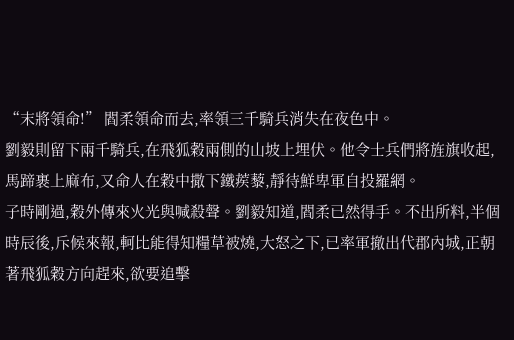“末將領命!” 閻柔領命而去,率領三千騎兵消失在夜色中。
劉毅則留下兩千騎兵,在飛狐穀兩側的山坡上埋伏。他令士兵們將旌旗收起,馬蹄裹上麻布,又命人在穀中撒下鐵蒺藜,靜待鮮卑軍自投羅網。
子時剛過,穀外傳來火光與喊殺聲。劉毅知道,閻柔已然得手。不出所料,半個時辰後,斥候來報,軻比能得知糧草被燒,大怒之下,已率軍撤出代郡內城,正朝著飛狐穀方向趕來,欲要追擊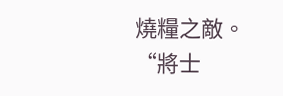燒糧之敵。
“將士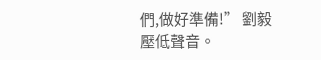們,做好準備!” 劉毅壓低聲音。